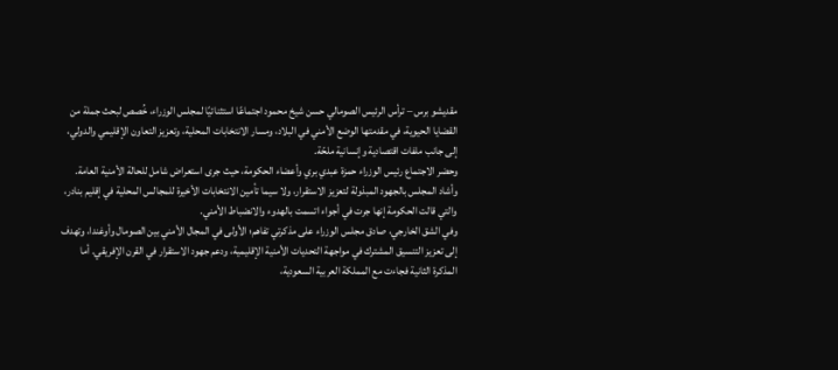مقديشو برس – ترأس الرئيس الصومالي حسن شيخ محمود اجتماعًا استثنائيًا لمجلس الوزراء، خُصص لبحث جملة من القضايا الحيوية، في مقدمتها الوضع الأمني في البلاد، ومسار الانتخابات المحلية، وتعزيز التعاون الإقليمي والدولي، إلى جانب ملفات اقتصادية وإنسانية ملحّة.
وحضر الاجتماع رئيس الوزراء حمزة عبدي بري وأعضاء الحكومة، حيث جرى استعراض شامل للحالة الأمنية العامة. وأشاد المجلس بالجهود المبذولة لتعزيز الاستقرار، ولا سيما تأمين الانتخابات الأخيرة للمجالس المحلية في إقليم بنادر، والتي قالت الحكومة إنها جرت في أجواء اتسمت بالهدوء والانضباط الأمني.
وفي الشق الخارجي، صادق مجلس الوزراء على مذكرتي تفاهم؛ الأولى في المجال الأمني بين الصومال وأوغندا، وتهدف إلى تعزيز التنسيق المشترك في مواجهة التحديات الأمنية الإقليمية، ودعم جهود الاستقرار في القرن الإفريقي. أما المذكرة الثانية فجاءت مع المملكة العربية السعودية،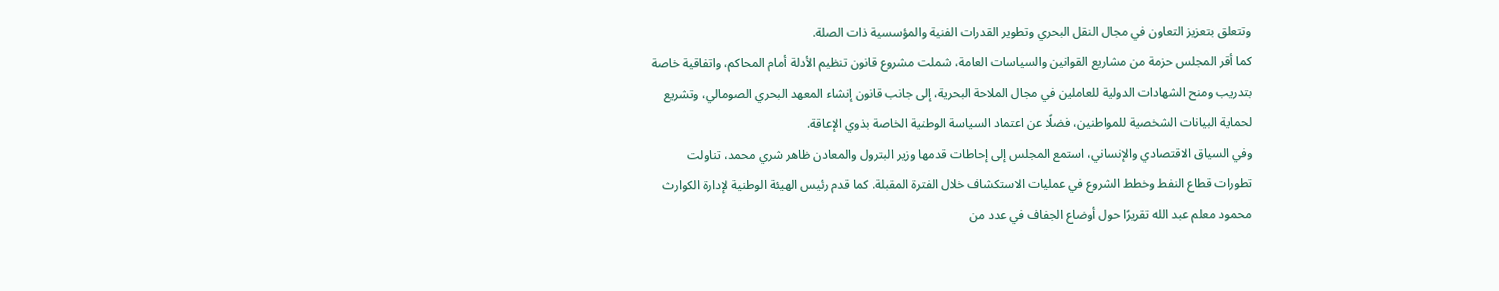وتتعلق بتعزيز التعاون في مجال النقل البحري وتطوير القدرات الفنية والمؤسسية ذات الصلة.
كما أقر المجلس حزمة من مشاريع القوانين والسياسات العامة، شملت مشروع قانون تنظيم الأدلة أمام المحاكم، واتفاقية خاصة بتدريب ومنح الشهادات الدولية للعاملين في مجال الملاحة البحرية، إلى جانب قانون إنشاء المعهد البحري الصومالي، وتشريع لحماية البيانات الشخصية للمواطنين، فضلًا عن اعتماد السياسة الوطنية الخاصة بذوي الإعاقة.
وفي السياق الاقتصادي والإنساني، استمع المجلس إلى إحاطات قدمها وزير البترول والمعادن ظاهر شري محمد، تناولت تطورات قطاع النفط وخطط الشروع في عمليات الاستكشاف خلال الفترة المقبلة. كما قدم رئيس الهيئة الوطنية لإدارة الكوارث محمود معلم عبد الله تقريرًا حول أوضاع الجفاف في عدد من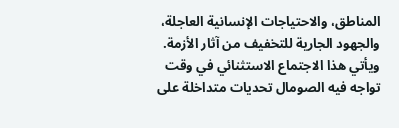المناطق، والاحتياجات الإنسانية العاجلة، والجهود الجارية للتخفيف من آثار الأزمة.
ويأتي هذا الاجتماع الاستثنائي في وقت تواجه فيه الصومال تحديات متداخلة على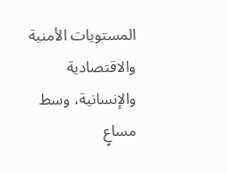المستويات الأمنية والاقتصادية والإنسانية، وسط مساعٍ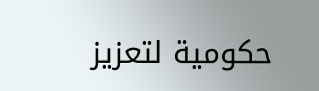حكومية لتعزيز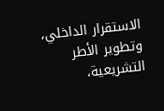الاستقرار الداخلي، وتطوير الأطر التشريعية،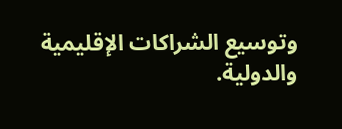وتوسيع الشراكات الإقليمية والدولية.